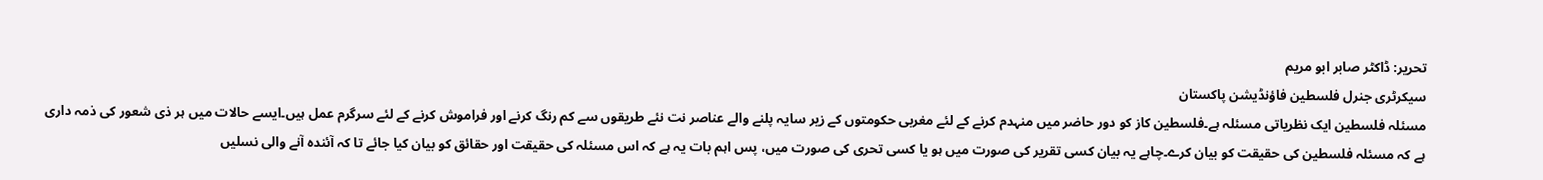تحریر: ڈاکٹر صابر ابو مریم
سیکرٹری جنرل فلسطین فاؤنڈیشن پاکستان
مسئلہ فلسطین ایک نظریاتی مسئلہ ہے۔فلسطین کاز کو دور حاضر میں منہدم کرنے کے لئے مغربی حکومتوں کے زیر سایہ پلنے والے عناصر نت نئے طریقوں سے کم رنگ کرنے اور فراموش کرنے کے لئے سرگرم عمل ہیں۔ایسے حالات میں ہر ذی شعور کی ذمہ داری ہے کہ مسئلہ فلسطین کی حقیقت کو بیان کرے۔چاہے یہ بیان کسی تقریر کی صورت میں ہو یا کسی تحری کی صورت میں، پس اہم بات یہ ہے کہ اس مسئلہ کی حقیقت اور حقائق کو بیان کیا جائے تا کہ آئندہ آنے والی نسلیں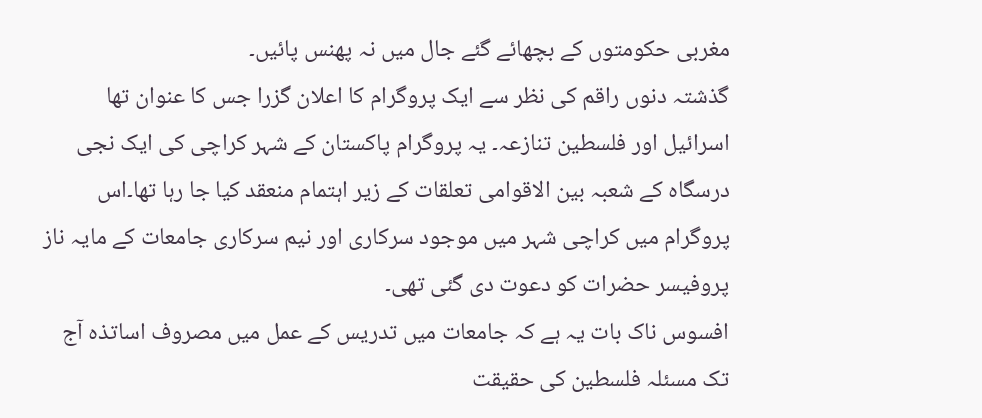مغربی حکومتوں کے بچھائے گئے جال میں نہ پھنس پائیں۔
گذشتہ دنوں راقم کی نظر سے ایک پروگرام کا اعلان گزرا جس کا عنوان تھا اسرائیل اور فلسطین تنازعہ۔ یہ پروگرام پاکستان کے شہر کراچی کی ایک نجی درسگاہ کے شعبہ بین الاقوامی تعلقات کے زیر اہتمام منعقد کیا جا رہا تھا۔اس پروگرام میں کراچی شہر میں موجود سرکاری اور نیم سرکاری جامعات کے مایہ ناز پروفیسر حضرات کو دعوت دی گئی تھی۔
افسوس ناک بات یہ ہے کہ جامعات میں تدریس کے عمل میں مصروف اساتذہ آج تک مسئلہ فلسطین کی حقیقت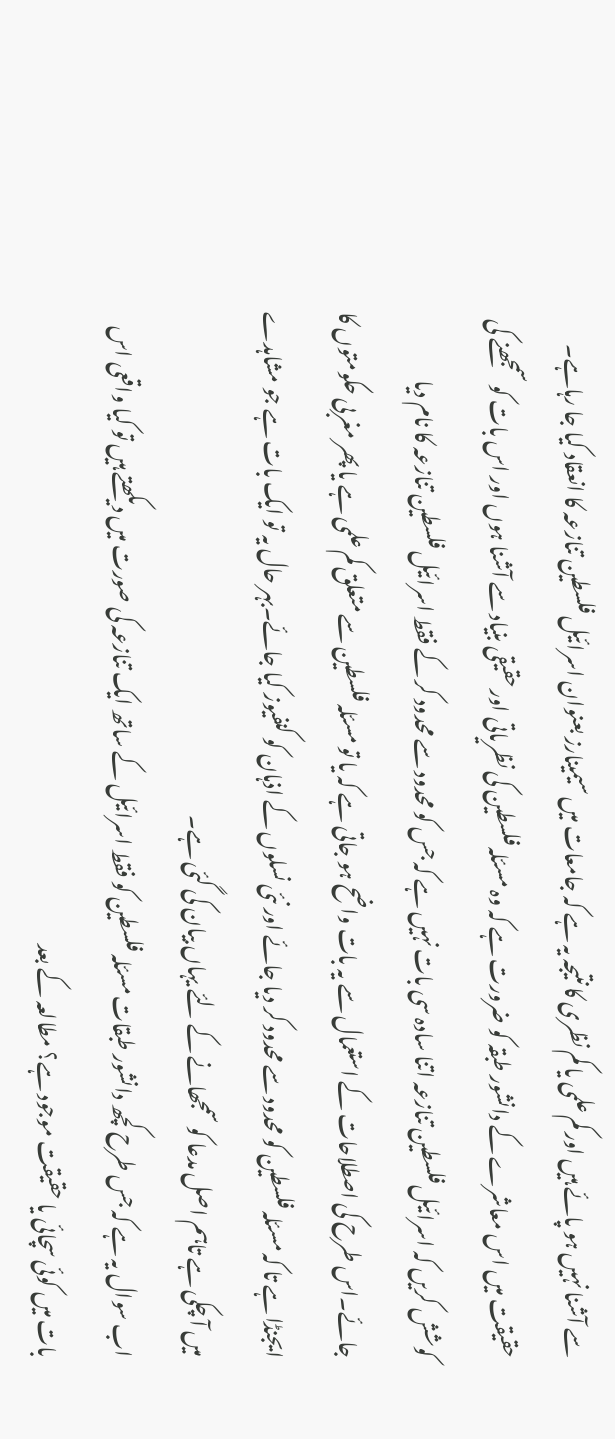سے آشنا نہیں ہو پائے ہیں اور کم علمی یا کم نظری کا نتیجہ یہ ہے کہ جامعات میں سیمینارز بعنوان اسرائیل فلسطین تنازعہ کا انعقاد کیا جا رہاہے۔ حقیقت میں اس معاشرے کے دانشور طبقہ کو ضرورت ہے کہ وہ مسئلہ فلسطین کی نظریاتی اور حقیقی بنیاد سے آشنا ہوں اور اس بات کو سمجھنے کی کوشش کریں کہ اسرائیل فلسطین تنازعہ اتنا سادہ سی بات نہیں ہے کہ جس کو محدود سے محدود کر کے فقط اسرائیل فلسطین تنازعہ کا نام دیا جائے۔اس طرح کی اصطلاحات کے استعمال سے یہ بات واضح ہو جاتی ہے کہ یا تو مسئلہ فلسطین سے متعلق کم علمی ہے یا پھر مغربی حکومتوں کا ایجنڈا ہے تا کہ مسئلہ فلسطین کو محدود سے محدود کر دیا جائے اور نئی نسلوں کے اذہان کو کنفیوز کیا جائے۔بہر حال یہ تو ایک بات ہے جو مشاہدے میں آ چکی ہے تاہم اصل مدعا کو سمجھانے کے لئے یہاں بیان کی گئی ہے۔
اب سوال یہ ہے کہ جس طرح کچھ دانشور طبقات مسئلہ فلسطین کو فقط اسرائیل کے ساتھ ایک تنازعہ کی صورت میں دیکھتے ہیں تو کیا واقعی اس بات میں کوئی سچائی یا حقیقت موجود ہے؟ مطالعہ کے بعد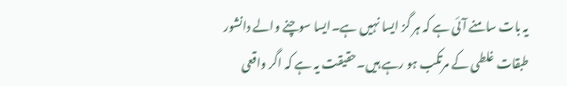یہ بات سامنے آئی ہے کہ ہر گز ایسا نہیں ہے۔ایسا سوچنے والے دانشور طبقات غلطی کے مرتکب ہو رہے ہیں۔حقیقت یہ ہے کہ اگر واقعی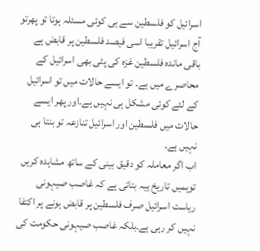اسرائیل کو فلسطین سے ہی کوئی مسئلہ ہوتا تو پھرتو آج اسرائیل تقریبا اسی فیصد فلسطین پر قابض ہے باقی ماندہ فلسطین غزہ کی پٹی بھی اسرائیل کے محاصرے میں ہے۔ تو ایسے حالات میں تو اسرائیل کے لئے کوئی مشکل ہی نہیں ہے۔اور پھر ایسے حالات میں فلسطین اور اسرائیل تنازعہ تو بنتا ہی نہیں ہے۔
اب اگر معاملہ کو دقیق بینی کے ساتھ مشاہدہ کریں توہمیں تاریخ ییہ بتاتی ہے کہ غاصب صیہونی ریاست اسرائیل صرف فلسطین پر قابض ہونے پر اکتفا نہیں کر رہی ہے۔بلکہ غاصب صیہونی حکومت کی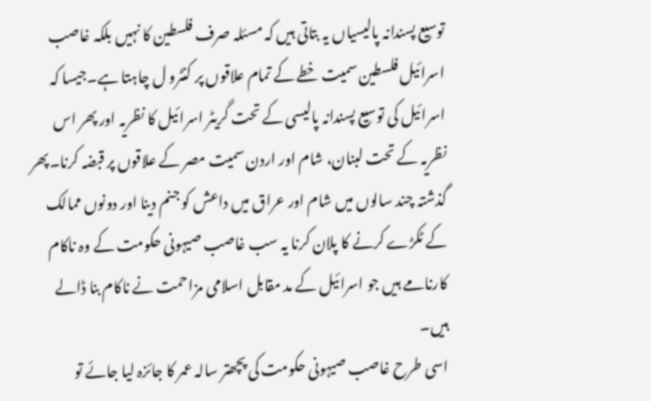توسیع پسندانہ پالیسیاں یہ بتاتی ہیں کہ مسئلہ صرف فلسطین کا نہیں بلکہ غاصب اسرائیل فلسطین سمیت خطے کے تمام علاقوں پر کنٹرو ل چاہتا ہے۔جیسا کہ اسرائیل کی توسیع پسندانہ پالیسی کے تحت گریٹر اسرائیل کا نظریہ اور پھر اس نظریہ کے تحت لبنان، شام اور اردن سمیت مصر کے علاقوں پر قبضہ کرنا۔پھر گذشتہ چند سالوں میں شام اور عراق میں داعش کو جنم دینا اور دونوں ممالک کے ٹکڑے کرنے کا پلان کرنا یہ سب غاصب صیہونی حکومت کے وہ ناکام کارنامے ہیں جو اسرائیل کے مد مقابل اسلامی مزاحمت نے ناکام بنا ڈالے ہیں۔
اسی طرح غاصب صیہونی حکومت کی پچھتر سالہ عمر کا جائزہ لیا جائے تو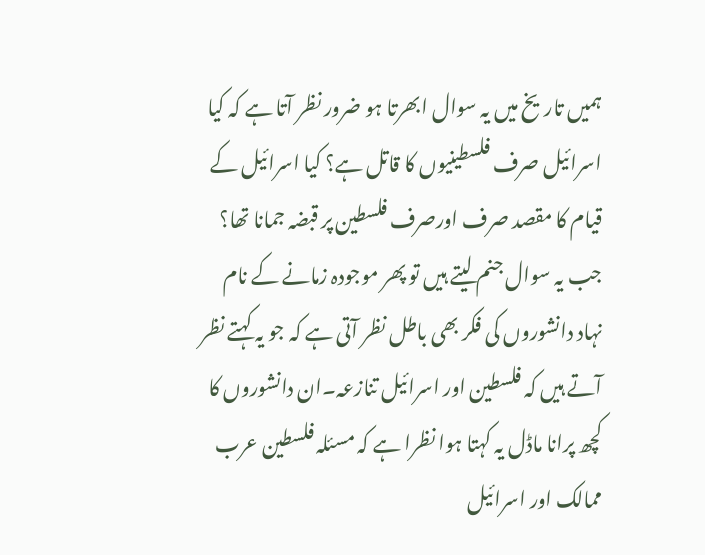ہمیں تاریخ میں یہ سوال ابھرتا ہو ضرور نظر آتا ہے کہ کیا اسرائیل صرف فلسطینیوں کا قاتل ہے؟ کیا اسرائیل کے قیام کا مقصد صرف اورصرف فلسطین پر قبضہ جمانا تھا؟ جب یہ سوال جنم لیتے ہیں تو پھر موجودہ زمانے کے نام نہاد دانشوروں کی فکر بھی باطل نظر آتی ہے کہ جو یہ کہتے نظر آتے ہیں کہ فلسطین اور اسرائیل تنازعہ۔ان دانشوروں کا کچھ پرانا ماڈل یہ کہتا ہوا نظرا ہے کہ مسئلہ فلسطین عرب ممالک اور اسرائیل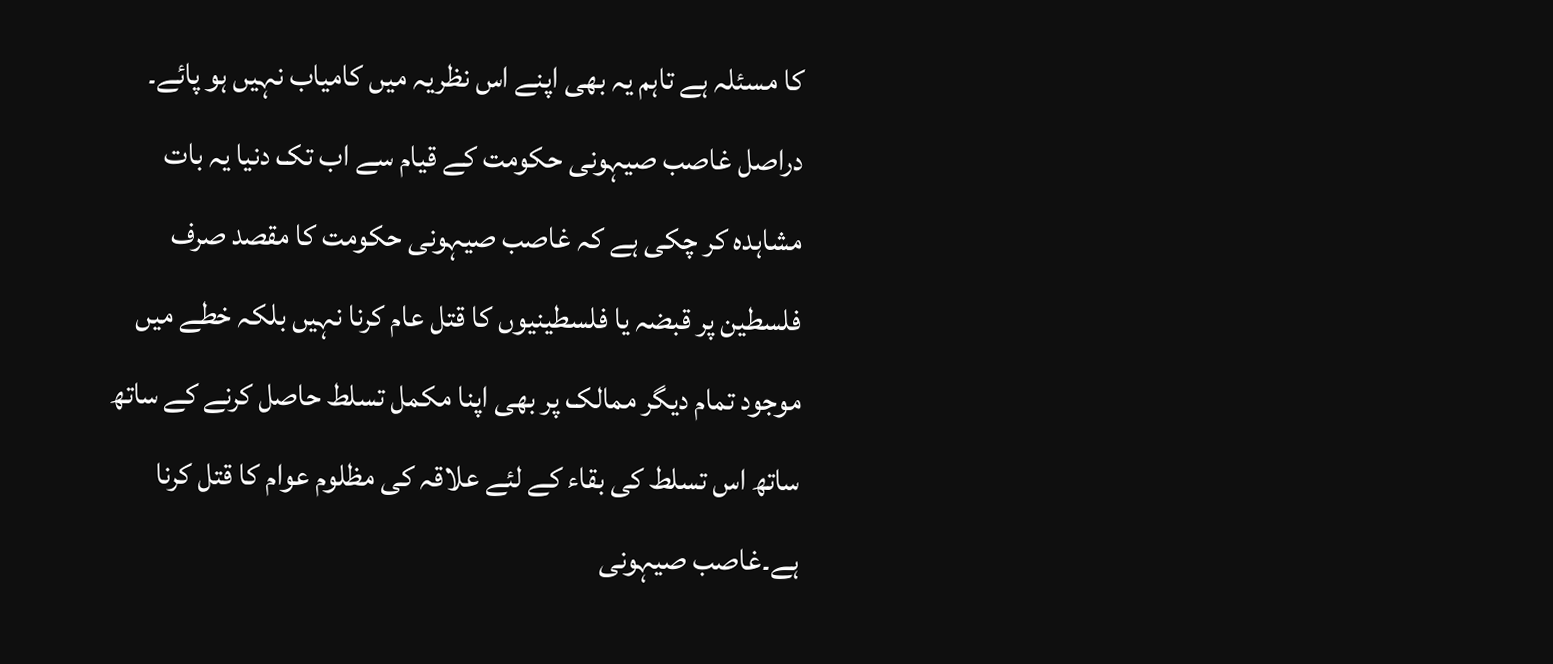کا مسئلہ ہے تاہم یہ بھی اپنے اس نظریہ میں کامیاب نہیں ہو پائے۔
دراصل غاصب صیہونی حکومت کے قیام سے اب تک دنیا یہ بات مشاہدہ کر چکی ہے کہ غاصب صیہونی حکومت کا مقصد صرف فلسطین پر قبضہ یا فلسطینیوں کا قتل عام کرنا نہیں بلکہ خطے میں موجود تمام دیگر ممالک پر بھی اپنا مکمل تسلط حاصل کرنے کے ساتھ ساتھ اس تسلط کی بقاء کے لئے علاقہ کی مظلوم عوام کا قتل کرنا ہے۔غاصب صیہونی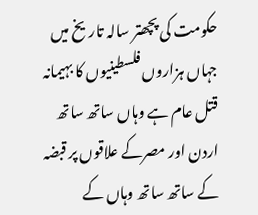حکومت کی پچھتر سالہ تاریخ میں جہاں ہزاروں فلسطینیوں کا بہیمانہ قتل عام ہے وہاں ساتھ ساتھ اردن اور مصرکے علاقوں پر قبضہ کے ساتھ ساتھ وہاں کے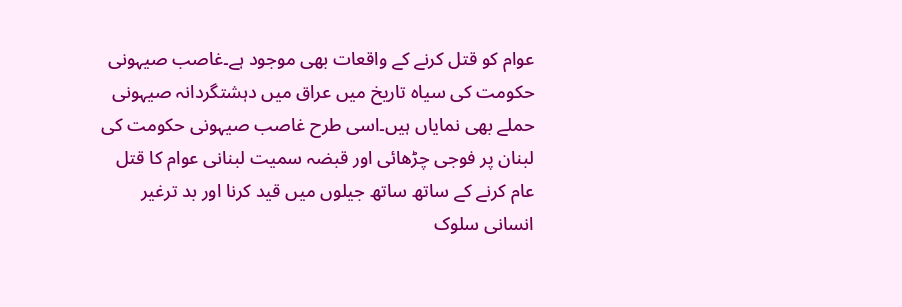عوام کو قتل کرنے کے واقعات بھی موجود ہے۔غاصب صیہونی حکومت کی سیاہ تاریخ میں عراق میں دہشتگردانہ صیہونی حملے بھی نمایاں ہیں۔اسی طرح غاصب صیہونی حکومت کی لبنان پر فوجی چڑھائی اور قبضہ سمیت لبنانی عوام کا قتل عام کرنے کے ساتھ ساتھ جیلوں میں قید کرنا اور بد ترغیر انسانی سلوک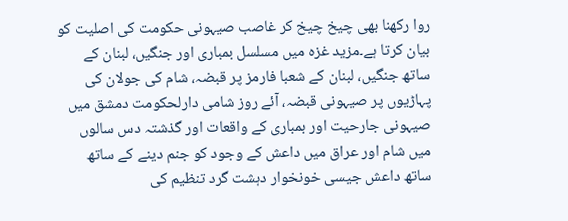روا رکھنا بھی چیخ چیخ کر غاصب صیہونی حکومت کی اصلیت کو بیان کرتا ہے۔مزید غزہ میں مسلسل بمباری اور جنگیں، لبنان کے ساتھ جنگیں، لبنان کے شعبا فارمز پر قبضہ، شام کی جولان کی پہاڑیوں پر صیہونی قبضہ، آئے روز شامی دارلحکومت دمشق میں صیہونی جارحیت اور بمباری کے واقعات اور گذشتہ دس سالوں میں شام اور عراق میں داعش کے وجود کو جنم دینے کے ساتھ ساتھ داعش جیسی خونخوار دہشت گرد تنظیم کی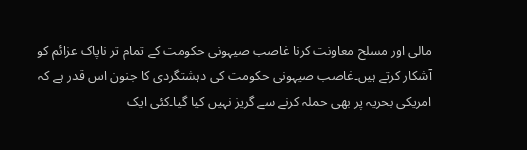مالی اور مسلح معاونت کرنا غاصب صیہونی حکومت کے تمام تر ناپاک عزائم کو آشکار کرتے ہیں۔غاصب صیہونی حکومت کی دہشتگردی کا جنون اس قدر ہے کہ امریکی بحریہ پر بھی حملہ کرنے سے گریز نہیں کیا گیا۔کئی ایک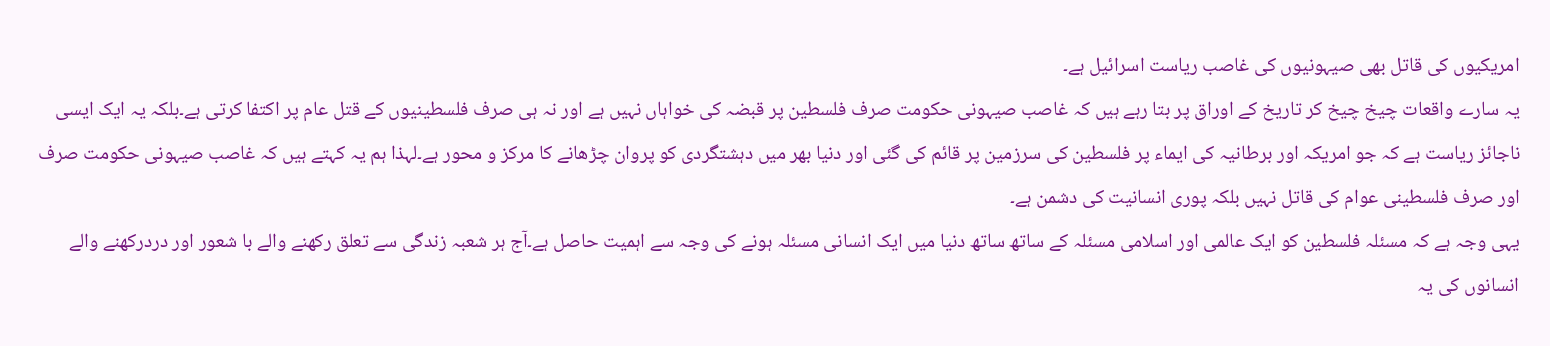امریکیوں کی قاتل بھی صیہونیوں کی غاصب ریاست اسرائیل ہے۔
یہ سارے واقعات چیخ چیخ کر تاریخ کے اوراق پر بتا رہے ہیں کہ غاصب صیہونی حکومت صرف فلسطین پر قبضہ کی خواہاں نہیں ہے اور نہ ہی صرف فلسطینیوں کے قتل عام پر اکتفا کرتی ہے۔بلکہ یہ ایک ایسی ناجائز ریاست ہے کہ جو امریکہ اور برطانیہ کی ایماء پر فلسطین کی سرزمین پر قائم کی گئی اور دنیا بھر میں دہشتگردی کو پروان چڑھانے کا مرکز و محور ہے۔لہذا ہم یہ کہتے ہیں کہ غاصب صیہونی حکومت صرف اور صرف فلسطینی عوام کی قاتل نہیں بلکہ پوری انسانیت کی دشمن ہے۔
یہی وجہ ہے کہ مسئلہ فلسطین کو ایک عالمی اور اسلامی مسئلہ کے ساتھ ساتھ دنیا میں ایک انسانی مسئلہ ہونے کی وجہ سے اہمیت حاصل ہے۔آج ہر شعبہ زندگی سے تعلق رکھنے والے با شعور اور دردرکھنے والے انسانوں کی یہ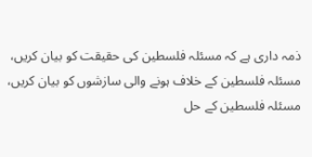ذمہ داری ہے کہ مسئلہ فلسطین کی حقیقت کو بیان کریں، مسئلہ فلسطین کے خلاف ہونے والی سازشوں کو بیان کریں، مسئلہ فلسطین کے حل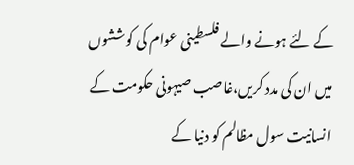کے لئے ہونے والے فلسطینی عوام کی کوششوں میں ان کی مدد کریں،غاصب صیہونی حکومت کے انسانیت سول مظالم کو دنیا کے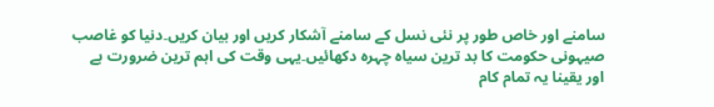سامنے اور خاص طور پر نئی نسل کے سامنے آشکار کریں اور بیان کریں۔دنیا کو غاصب صیہونی حکومت کا بد ترین سیاہ چہرہ دکھائیں۔یہی وقت کی اہم ترین ضرورت ہے اور یقینا یہ تمام کام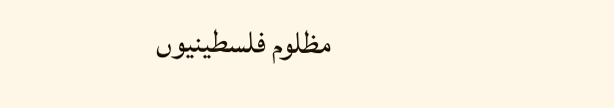مظلوم فلسطینیوں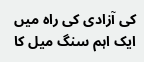کی آزادی کی راہ میں ایک اہم سنگ میل کا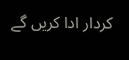کردار ادا کریں گے